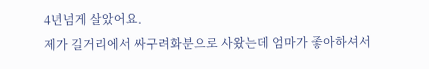4년넘게 살았어요.
제가 길거리에서 싸구려화분으로 사왔는데 엄마가 좋아하셔서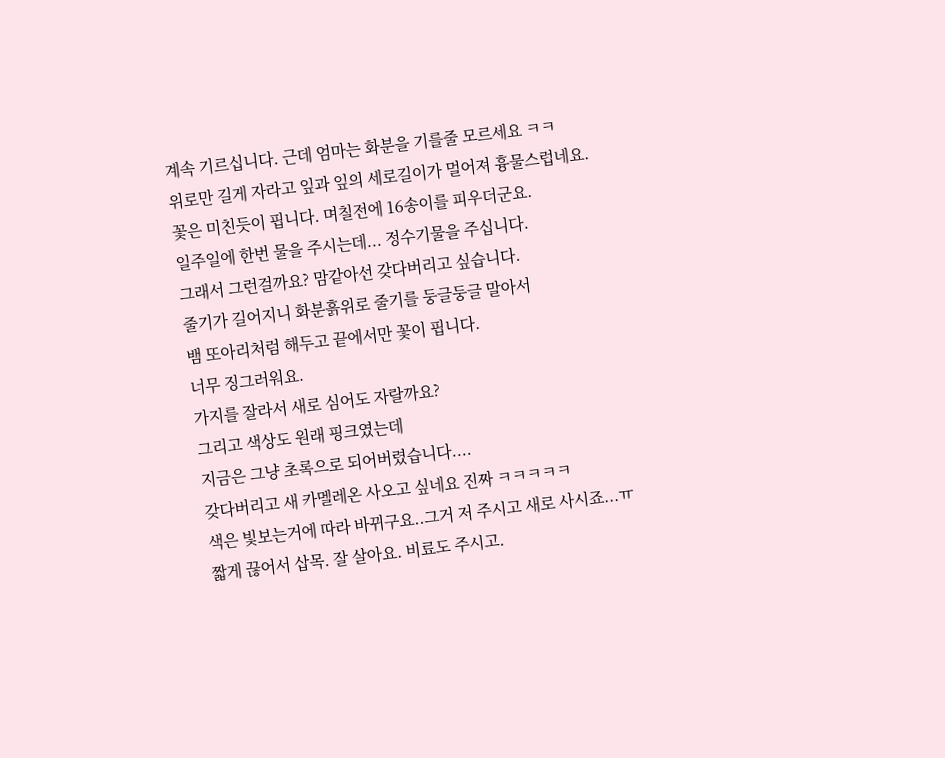계속 기르십니다. 근데 엄마는 화분을 기를줄 모르세요 ㅋㅋ
위로만 길게 자라고 잎과 잎의 세로길이가 멀어져 흉물스럽네요.
꽃은 미친듯이 핍니다. 며칠전에 16송이를 피우더군요.
일주일에 한번 물을 주시는데... 정수기물을 주십니다.
그래서 그런걸까요? 맘같아선 갖다버리고 싶습니다.
줄기가 길어지니 화분흙위로 줄기를 둥글둥글 말아서
뱀 또아리처럼 해두고 끝에서만 꽃이 핍니다.
너무 징그러워요.
가지를 잘라서 새로 심어도 자랄까요?
그리고 색상도 원래 핑크였는데
지금은 그냥 초록으로 되어버렸습니다....
갖다버리고 새 카멜레온 사오고 싶네요 진짜 ㅋㅋㅋㅋㅋ
색은 빛보는거에 따라 바뀌구요..그거 저 주시고 새로 사시죠...ㅠ
짧게 끊어서 삽목. 잘 살아요. 비료도 주시고.